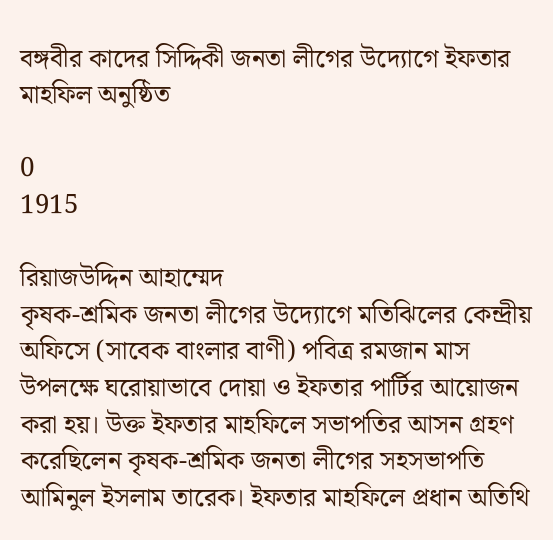বঙ্গবীর কাদের সিদ্দিকী জনতা লীগের উদ্যোগে ইফতার মাহফিল অনুষ্ঠিত

0
1915

রিয়াজউদ্দিন আহাম্মেদ
কৃষক-শ্রমিক জনতা লীগের উদ্যোগে মতিঝিলের কেন্দ্রীয় অফিসে (সাবেক বাংলার বাণী) পবিত্র রমজান মাস উপলক্ষে ঘরোয়াভাবে দোয়া ও ইফতার পার্টির আয়োজন করা হয়। উক্ত ইফতার মাহফিলে সভাপতির আসন গ্রহণ করেছিলেন কৃষক-শ্রমিক জনতা লীগের সহসভাপতি আমিনুল ইসলাম তারেক। ইফতার মাহফিলে প্রধান অতিথি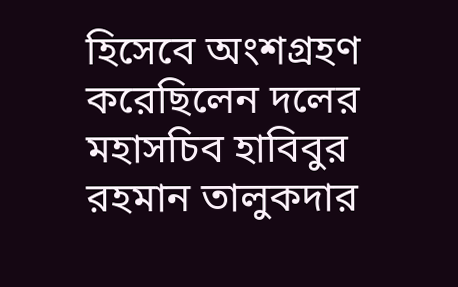হিসেবে অংশগ্রহণ করেছিলেন দলের মহাসচিব হাবিবুর রহমান তালুকদার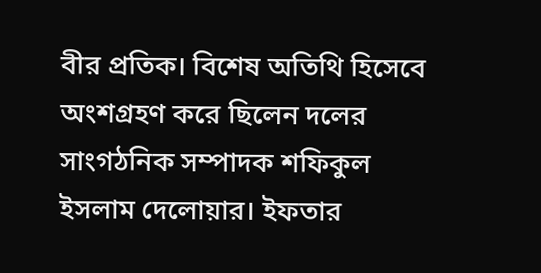বীর প্রতিক। বিশেষ অতিথি হিসেবে অংশগ্রহণ করে ছিলেন দলের সাংগঠনিক সম্পাদক শফিকুল ইসলাম দেলোয়ার। ইফতার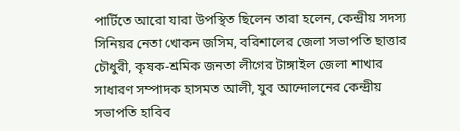পার্টিতে আরো যারা উপস্থিত ছিলেন তারা হলেন, কেন্দ্রীয় সদস্য সিনিয়র নেতা খোকন জসিম, বরিশালের জেলা সভাপতি ছাত্তার চৌধুরী, কৃষক-শ্রমিক জনতা লীগের টাঙ্গাইল জেলা শাখার সাধারণ সম্পাদক হাসমত আলী, যুব আন্দোলনের কেন্দ্রীয় সভাপতি হাবিব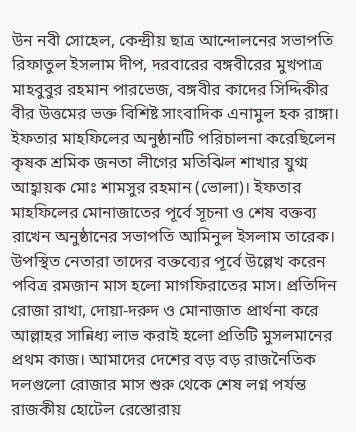উন নবী সোহেল, কেন্দ্রীয় ছাত্র আন্দোলনের সভাপতি রিফাতুল ইসলাম দীপ, দরবারের বঙ্গবীরের মুখপাত্র মাহবুবুর রহমান পারভেজ, বঙ্গবীর কাদের সিদ্দিকীর বীর উত্তমের ভক্ত বিশিষ্ট সাংবাদিক এনামুল হক রাঙ্গা। ইফতার মাহফিলের অনুষ্ঠানটি পরিচালনা করেছিলেন কৃষক শ্রমিক জনতা লীগের মতিঝিল শাখার যুগ্ম আহ্বায়ক মোঃ শামসুর রহমান (ভোলা)। ইফতার মাহফিলের মোনাজাতের পূর্বে সূচনা ও শেষ বক্তব্য রাখেন অনুষ্ঠানের সভাপতি আমিনুল ইসলাম তারেক। উপস্থিত নেতারা তাদের বক্তব্যের পূর্বে উল্লেখ করেন পবিত্র রমজান মাস হলো মাগফিরাতের মাস। প্রতিদিন রোজা রাখা, দোয়া-দরুদ ও মোনাজাত প্রার্থনা করে আল্লাহর সান্নিধ্য লাভ করাই হলো প্রতিটি মুসলমানের প্রথম কাজ। আমাদের দেশের বড় বড় রাজনৈতিক দলগুলো রোজার মাস শুরু থেকে শেষ লগ্ন পর্যন্ত রাজকীয় হোটেল রেস্তোরায়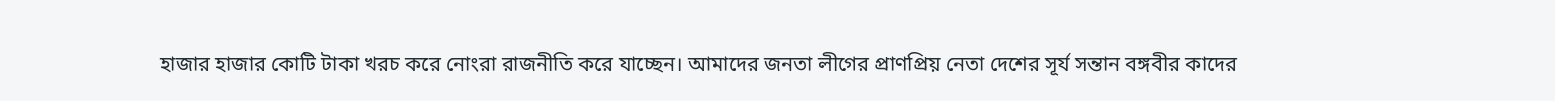হাজার হাজার কোটি টাকা খরচ করে নোংরা রাজনীতি করে যাচ্ছেন। আমাদের জনতা লীগের প্রাণপ্রিয় নেতা দেশের সূর্য সন্তান বঙ্গবীর কাদের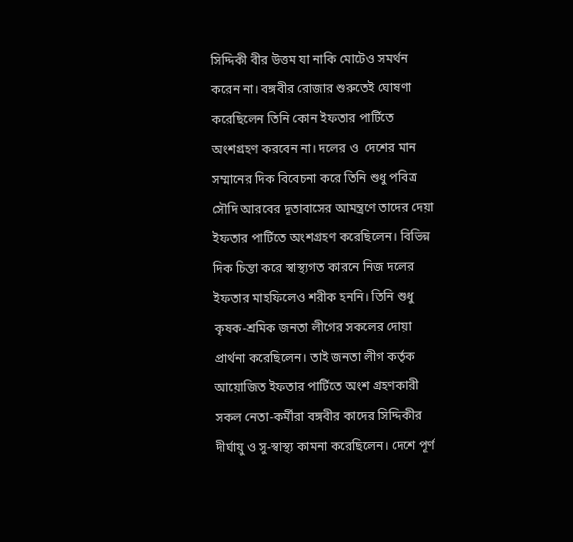সিদ্দিকী বীর উত্তম যা নাকি মোটেও সমর্থন করেন না। বঙ্গবীর রোজার শুরুতেই ঘোষণা করেছিলেন তিনি কোন ইফতার পার্টিতে অংশগ্রহণ করবেন না। দলের ও  দেশের মান সম্মানের দিক বিবেচনা করে তিনি শুধু পবিত্র সৌদি আরবের দূতাবাসের আমন্ত্রণে তাদের দেয়া ইফতার পার্টিতে অংশগ্রহণ করেছিলেন। বিভিন্ন দিক চিন্তা করে স্বাস্থ্যগত কারনে নিজ দলের ইফতার মাহফিলেও শরীক হননি। তিনি শুধু কৃষক-শ্রমিক জনতা লীগের সকলের দোয়া প্রার্থনা করেছিলেন। তাই জনতা লীগ কর্তৃক আয়োজিত ইফতার পার্টিতে অংশ গ্রহণকারী সকল নেতা-কর্মীরা বঙ্গবীর কাদের সিদ্দিকীর দীর্ঘায়ু ও সু-স্বাস্থ্য কামনা করেছিলেন। দেশে পূর্ণ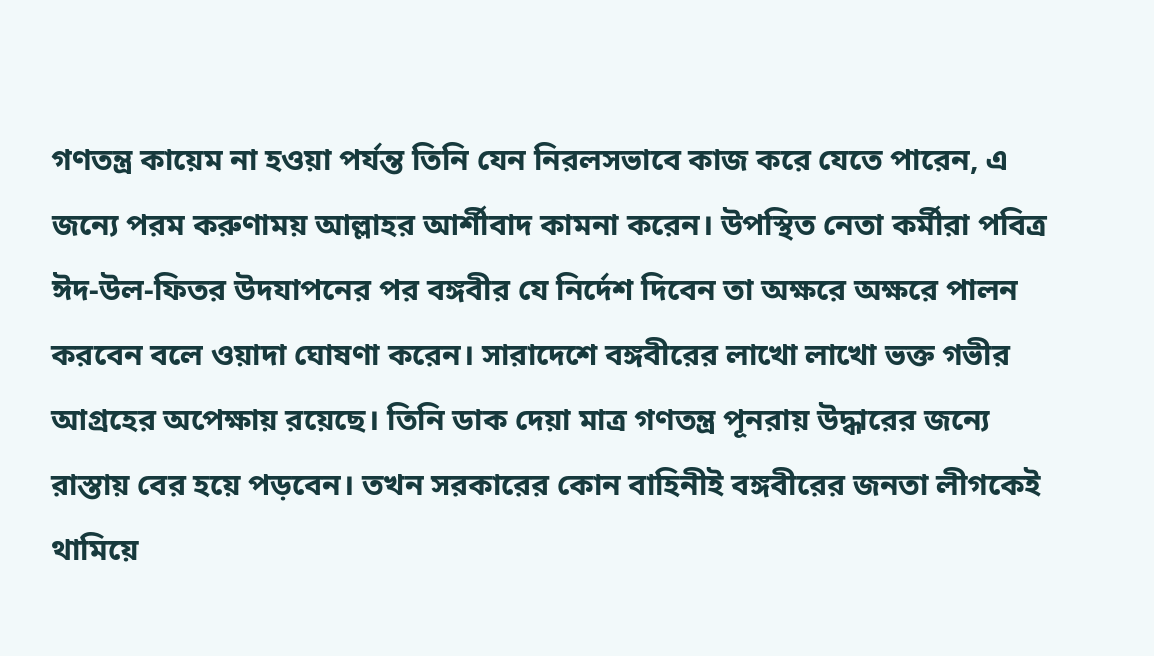গণতন্ত্র কায়েম না হওয়া পর্যন্ত তিনি যেন নিরলসভাবে কাজ করে যেতে পারেন, এ জন্যে পরম করুণাময় আল্লাহর আর্শীবাদ কামনা করেন। উপস্থিত নেতা কর্মীরা পবিত্র ঈদ-উল-ফিতর উদযাপনের পর বঙ্গবীর যে নির্দেশ দিবেন তা অক্ষরে অক্ষরে পালন করবেন বলে ওয়াদা ঘোষণা করেন। সারাদেশে বঙ্গবীরের লাখো লাখো ভক্ত গভীর আগ্রহের অপেক্ষায় রয়েছে। তিনি ডাক দেয়া মাত্র গণতন্ত্র পূনরায় উদ্ধারের জন্যে রাস্তায় বের হয়ে পড়বেন। তখন সরকারের কোন বাহিনীই বঙ্গবীরের জনতা লীগকেই থামিয়ে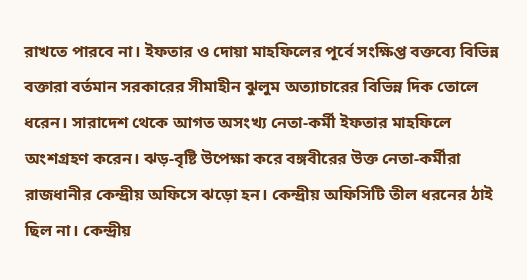রাখতে পারবে না। ইফতার ও দোয়া মাহফিলের পূর্বে সংক্ষিপ্ত বক্তব্যে বিভিন্ন বক্তারা বর্তমান সরকারের সীমাহীন ঝুলুম অত্যাচারের বিভিন্ন দিক তোলে ধরেন। সারাদেশ থেকে আগত অসংখ্য নেতা-কর্মী ইফতার মাহফিলে অংশগ্রহণ করেন। ঝড়-বৃষ্টি উপেক্ষা করে বঙ্গবীরের উক্ত নেতা-কর্মীরা রাজধানীর কেন্দ্রীয় অফিসে ঝড়ো হন। কেন্দ্রীয় অফিসিটি তীল ধরনের ঠাই ছিল না। কেন্দ্রীয়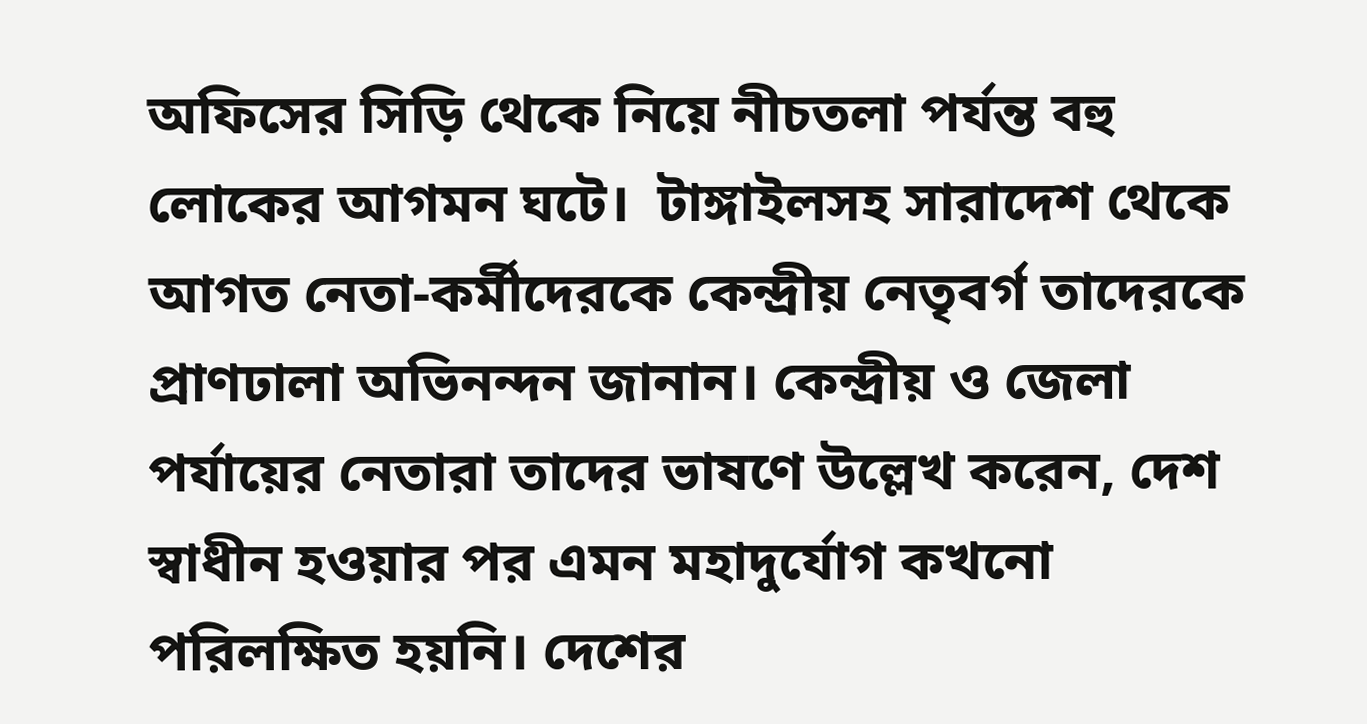অফিসের সিড়ি থেকে নিয়ে নীচতলা পর্যন্ত বহু লোকের আগমন ঘটে।  টাঙ্গাইলসহ সারাদেশ থেকে আগত নেতা-কর্মীদেরকে কেন্দ্রীয় নেতৃবর্গ তাদেরকে প্রাণঢালা অভিনন্দন জানান। কেন্দ্রীয় ও জেলা পর্যায়ের নেতারা তাদের ভাষণে উল্লেখ করেন, দেশ স্বাধীন হওয়ার পর এমন মহাদুর্যোগ কখনো পরিলক্ষিত হয়নি। দেশের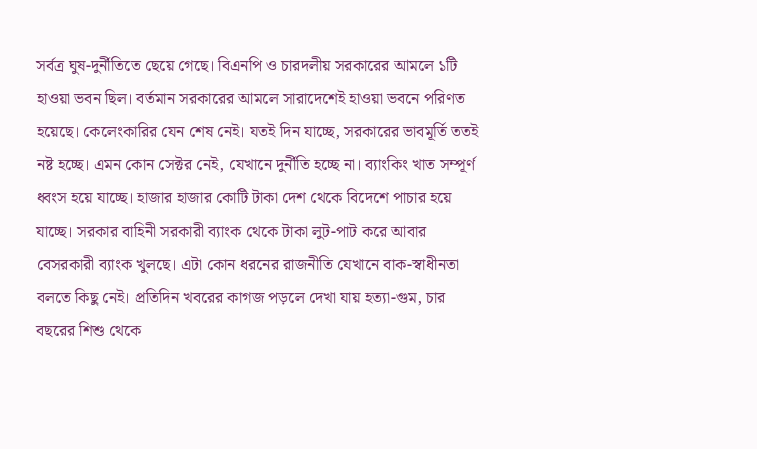সর্বত্র ঘুষ-দুর্নীতিতে ছেয়ে গেছে। বিএনপি ও চারদলীয় সরকারের আমলে ১টি হাওয়া ভবন ছিল। বর্তমান সরকারের আমলে সারাদেশেই হাওয়া ভবনে পরিণত হয়েছে। কেলেংকারির যেন শেষ নেই। যতই দিন যাচ্ছে, সরকারের ভাবমূর্তি ততই নষ্ট হচ্ছে। এমন কোন সেক্টর নেই, যেখানে দুর্নীতি হচ্ছে না। ব্যাংকিং খাত সম্পূর্ণ ধ্বংস হয়ে যাচ্ছে। হাজার হাজার কোটি টাকা দেশ থেকে বিদেশে পাচার হয়ে যাচ্ছে। সরকার বাহিনী সরকারী ব্যাংক থেকে টাকা লুট-পাট করে আবার বেসরকারী ব্যাংক খুলছে। এটা কোন ধরনের রাজনীতি যেখানে বাক-স্বাধীনতা বলতে কিছু নেই। প্রতিদিন খবরের কাগজ পড়লে দেখা যায় হত্যা-গুম, চার বছরের শিশু থেকে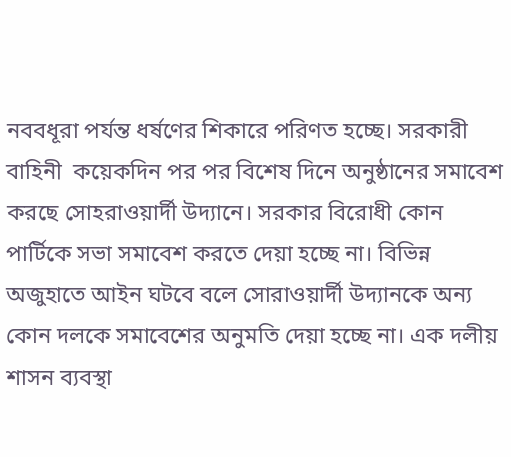নববধূরা পর্যন্ত ধর্ষণের শিকারে পরিণত হচ্ছে। সরকারী বাহিনী  কয়েকদিন পর পর বিশেষ দিনে অনুষ্ঠানের সমাবেশ করছে সোহরাওয়ার্দী উদ্যানে। সরকার বিরোধী কোন পার্টিকে সভা সমাবেশ করতে দেয়া হচ্ছে না। বিভিন্ন অজুহাতে আইন ঘটবে বলে সোরাওয়ার্দী উদ্যানকে অন্য কোন দলকে সমাবেশের অনুমতি দেয়া হচ্ছে না। এক দলীয় শাসন ব্যবস্থা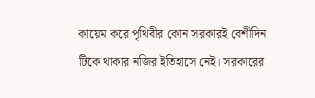কায়েম করে পৃথিবীর কোন সরকারই বেশীদিন টিকে থাকার নজির ইতিহাসে নেই। সরকারের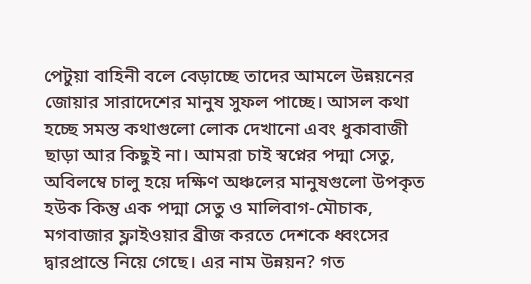পেটুয়া বাহিনী বলে বেড়াচ্ছে তাদের আমলে উন্নয়নের জোয়ার সারাদেশের মানুষ সুফল পাচ্ছে। আসল কথা হচ্ছে সমস্ত কথাগুলো লোক দেখানো এবং ধুকাবাজী ছাড়া আর কিছুই না। আমরা চাই স্বপ্নের পদ্মা সেতু, অবিলম্বে চালু হয়ে দক্ষিণ অঞ্চলের মানুষগুলো উপকৃত হউক কিন্তু এক পদ্মা সেতু ও মালিবাগ-মৌচাক, মগবাজার ফ্লাইওয়ার ব্রীজ করতে দেশকে ধ্বংসের দ্বারপ্রান্তে নিয়ে গেছে। এর নাম উন্নয়ন? গত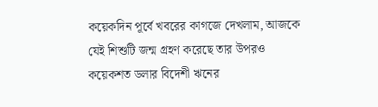কয়েকদিন পূর্বে খবরের কাগজে দেখলাম, আজকে যেই শিশুটি জন্ম গ্রহণ করেছে তার উপরও কয়েকশত ডলার বিদেশী ঋনের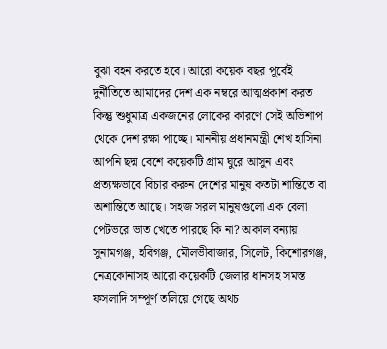বুঝা বহন করতে হবে। আরো কয়েক বছর পূর্বেই দুর্নীতিতে আমাদের দেশ এক নম্বরে আত্মপ্রকাশ করত কিন্তু শুধুমাত্র একজনের লোকের কারণে সেই অভিশাপ থেকে দেশ রক্ষা পাচ্ছে। মাননীয় প্রধানমন্ত্রী শেখ হাসিনা আপনি ছদ্ম বেশে কয়েকটি গ্রাম ঘুরে আসুন এবং প্রত্যক্ষভাবে বিচার করুন দেশের মানুষ কতটা শান্তিতে বা অশান্তিতে আছে। সহজ সরল মানুষগুলো এক বেলা  পেটভরে ভাত খেতে পারছে কি না? অকাল বন্যায় সুনামগঞ্জ, হবিগঞ্জ, মৌলভীবাজার, সিলেট, কিশোরগঞ্জ, নেত্রকোনাসহ আরো কয়েকটি জেলার ধানসহ সমস্ত ফসলাদি সম্পূর্ণ তলিয়ে গেছে অথচ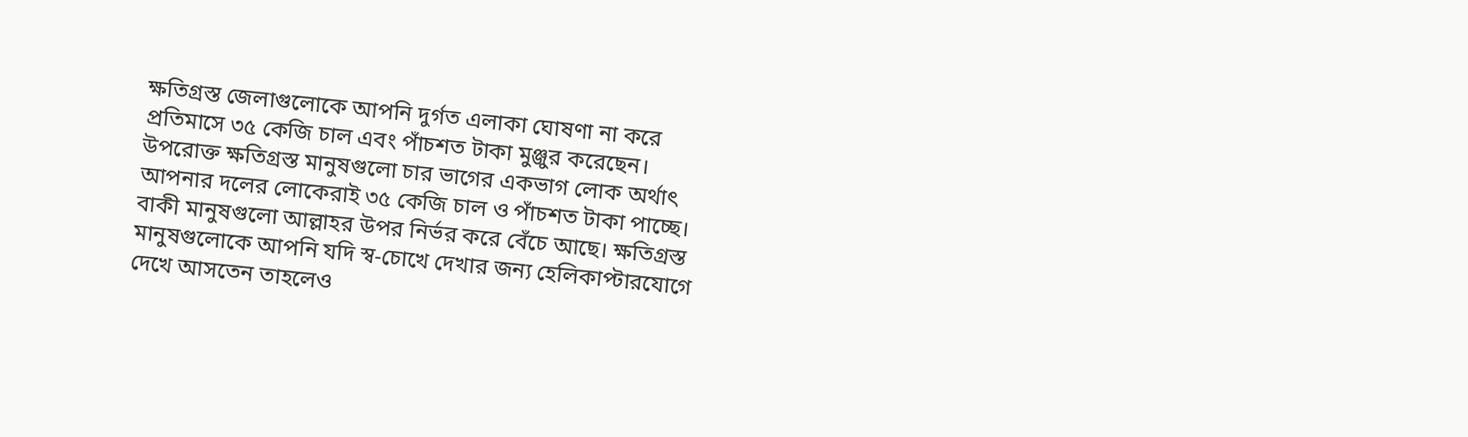ক্ষতিগ্রস্ত জেলাগুলোকে আপনি দুর্গত এলাকা ঘোষণা না করে প্রতিমাসে ৩৫ কেজি চাল এবং পাঁচশত টাকা মুঞ্জুর করেছেন। উপরোক্ত ক্ষতিগ্রস্ত মানুষগুলো চার ভাগের একভাগ লোক অর্থাৎ আপনার দলের লোকেরাই ৩৫ কেজি চাল ও পাঁচশত টাকা পাচ্ছে। বাকী মানুষগুলো আল্লাহর উপর নির্ভর করে বেঁচে আছে। ক্ষতিগ্রস্ত মানুষগুলোকে আপনি যদি স্ব-চোখে দেখার জন্য হেলিকাপ্টারযোগে দেখে আসতেন তাহলেও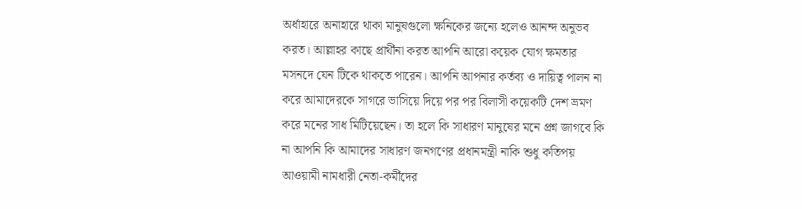অর্ধাহারে অনাহারে থাকা মানুষগুলো ক্ষনিকের জন্যে হলেও আনন্দ অনুভব করত। আল্লাহর কাছে প্রার্থীনা করত আপনি আরো কয়েক যোগ ক্ষমতার মসনদে যেন টিকে থাকতে পারেন। আপনি আপনার কর্তব্য ও দায়িত্ব পালন না করে আমাদেরকে সাগরে ভাসিয়ে দিয়ে পর পর বিলাসী কয়েকটি দেশ ভ্রমণ করে মনের সাধ মিটিয়েছেন। তা হলে কি সাধারণ মানুষের মনে প্রশ্ন জাগবে কি না আপনি কি আমাদের সাধারণ জনগণের প্রধানমন্ত্রী নাকি শুধু কতিপয় আওয়ামী নামধারী নেতা-কর্মীদের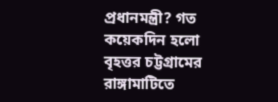প্রধানমন্ত্রী? গত কয়েকদিন হলো বৃহত্তর চট্টগ্রামের রাঙ্গামাটিতে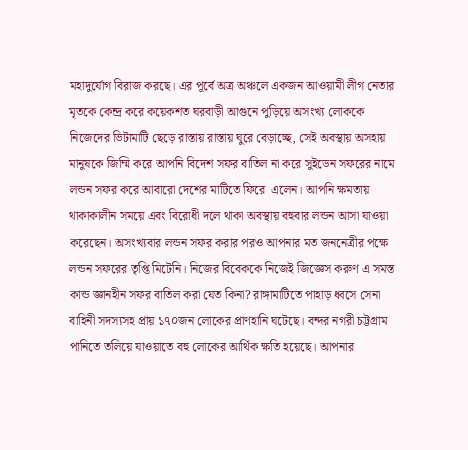মহাদুর্যোগ বিরাজ করছে। এর পূর্বে অত্র অঞ্চলে একজন আওয়ামী লীগ নেতার মৃতকে কেন্দ্র করে কয়েকশত ঘরবাড়ী আগুনে পুড়িয়ে অসংখ্য লোককে নিজেদের ভিটামাটি ছেড়ে রাস্তায় রাস্তায় ঘুরে বেড়াচ্ছে, সেই অবস্থায় অসহায় মানুষকে জিম্মি করে আপনি বিদেশ সফর বাতিল না করে সুইডেন সফরের নামে লন্ডন সফর করে আবারো দেশের মাটিতে ফিরে  এলেন। আপনি ক্ষমতায় থাকাকালীন সময়ে এবং বিরোধী দলে থাকা অবস্থায় বহুবার লন্ডন আসা যাওয়া করেছেন। অসংখ্যবার লন্ডন সফর করার পরও আপনার মত জননেত্রীর পক্ষে লন্ডন সফরের তৃপ্তি মিটেনি। নিজের বিবেককে নিজেই জিজ্ঞেস করুণ এ সমস্ত কান্ড জ্ঞানহীন সফর বাতিল করা যেত কিনা? রাঙ্গামাটিতে পাহাড় ধ্বসে সেনা বাহিনী সদস্যসহ প্রায় ১৭০জন লোকের প্রাণহানি ঘটেছে। বন্দর নগরী চট্টগ্রাম পানিতে তলিয়ে যাওয়াতে বহু লোকের আর্থিক ক্ষতি হয়েছে। আপনার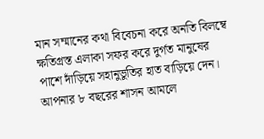মান সম্মানের কথা বিবেচনা করে অনতি বিলম্বে ক্ষতিগ্রস্ত এলাকা সফর করে দুর্গত মানুষের পাশে দাঁড়িয়ে সহানুভুতির হাত বাড়িয়ে দেন। আপনার ৮ বছরের শাসন আমলে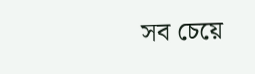সব চেয়ে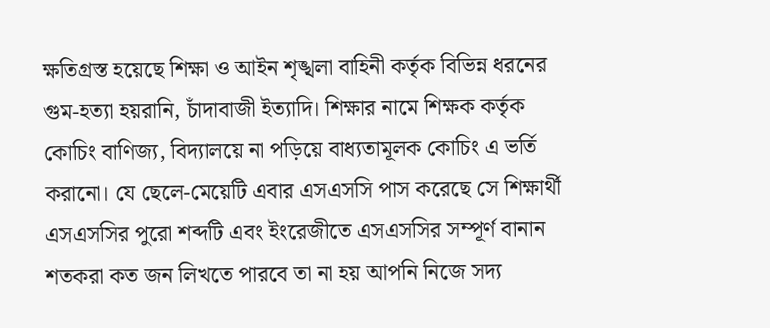ক্ষতিগ্রস্ত হয়েছে শিক্ষা ও আইন শৃঙ্খলা বাহিনী কর্তৃক বিভিন্ন ধরনের গুম-হত্যা হয়রানি, চাঁদাবাজী ইত্যাদি। শিক্ষার নামে শিক্ষক কর্তৃক কোচিং বাণিজ্য, বিদ্যালয়ে না পড়িয়ে বাধ্যতামূলক কোচিং এ ভর্তি করানো। যে ছেলে-মেয়েটি এবার এসএসসি পাস করেছে সে শিক্ষার্থী এসএসসির পুরো শব্দটি এবং ইংরেজীতে এসএসসির সম্পূর্ণ বানান শতকরা কত জন লিখতে পারবে তা না হয় আপনি নিজে সদ্য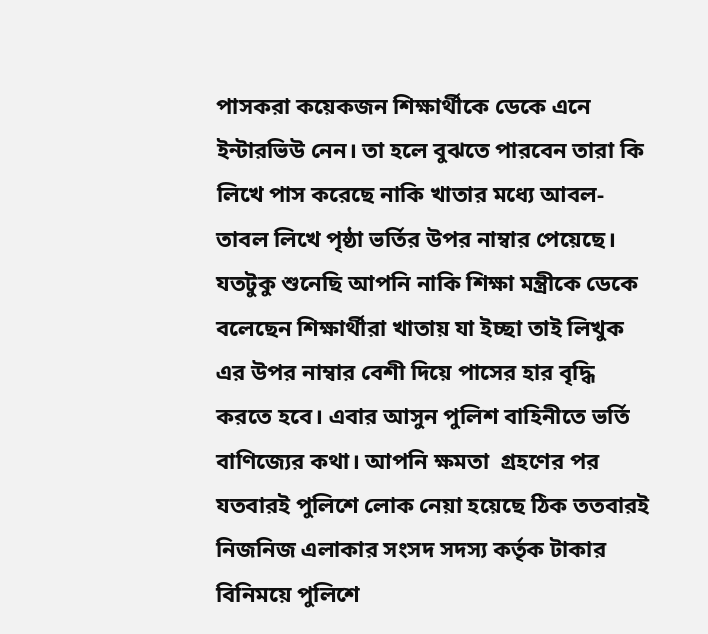পাসকরা কয়েকজন শিক্ষার্থীকে ডেকে এনে ইন্টারভিউ নেন। তা হলে বুঝতে পারবেন তারা কি লিখে পাস করেছে নাকি খাতার মধ্যে আবল-তাবল লিখে পৃষ্ঠা ভর্তির উপর নাম্বার পেয়েছে। যতটুকু শুনেছি আপনি নাকি শিক্ষা মন্ত্রীকে ডেকে বলেছেন শিক্ষার্থীরা খাতায় যা ইচ্ছা তাই লিখুক এর উপর নাম্বার বেশী দিয়ে পাসের হার বৃদ্ধি করতে হবে। এবার আসুন পুলিশ বাহিনীতে ভর্তি বাণিজ্যের কথা। আপনি ক্ষমতা  গ্রহণের পর যতবারই পুলিশে লোক নেয়া হয়েছে ঠিক ততবারই নিজনিজ এলাকার সংসদ সদস্য কর্তৃক টাকার বিনিময়ে পুলিশে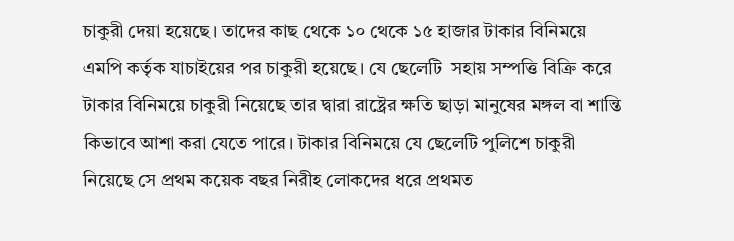চাকুরী দেয়া হয়েছে। তাদের কাছ থেকে ১০ থেকে ১৫ হাজার টাকার বিনিময়ে এমপি কর্তৃক যাচাইয়ের পর চাকুরী হয়েছে। যে ছেলেটি  সহায় সম্পত্তি বিক্রি করে টাকার বিনিময়ে চাকুরী নিয়েছে তার দ্বারা রাষ্ট্রের ক্ষতি ছাড়া মানুষের মঙ্গল বা শান্তি কিভাবে আশা করা যেতে পারে। টাকার বিনিময়ে যে ছেলেটি পুলিশে চাকুরী নিয়েছে সে প্রথম কয়েক বছর নিরীহ লোকদের ধরে প্রথমত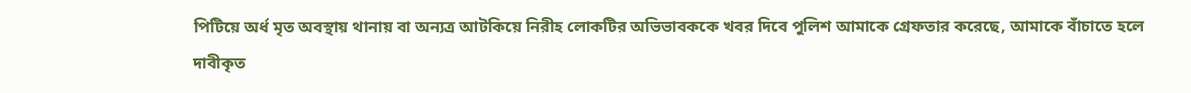পিটিয়ে অর্ধ মৃত অবস্থায় থানায় বা অন্যত্র আটকিয়ে নিরীহ লোকটির অভিভাবককে খবর দিবে পুলিশ আমাকে গ্রেফতার করেছে, আমাকে বাঁচাতে হলে দাবীকৃত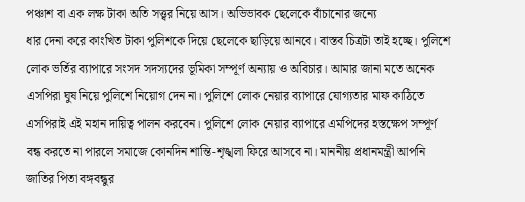পঞ্চাশ বা এক লক্ষ টাকা অতি সত্ত্বর নিয়ে আস। অভিভাবক ছেলেকে বাঁচানোর জন্যে
ধার দেনা করে কাংখিত টাকা পুলিশকে দিয়ে ছেলেকে ছাড়িয়ে আনবে। বাস্তব চিত্রটা তাই হচ্ছে। পুলিশে লোক ভর্তির ব্যাপারে সংসদ সদস্যদের ভূমিকা সম্পূর্ণ অন্যায় ও অবিচার। আমার জানা মতে অনেক এসপিরা ঘুষ নিয়ে পুলিশে নিয়োগ দেন না। পুলিশে লোক নেয়ার ব্যাপারে যোগ্যতার মাফ কাঠিতে এসপিরাই এই মহান দায়িত্ব পালন করবেন। পুলিশে লোক নেয়ার ব্যাপারে এমপিদের হস্তক্ষেপ সম্পূর্ণ বন্ধ করতে না পারলে সমাজে কোনদিন শান্তি-শৃঙ্খলা ফিরে আসবে না। মাননীয় প্রধানমন্ত্রী আপনি জাতির পিতা বঙ্গবন্ধুর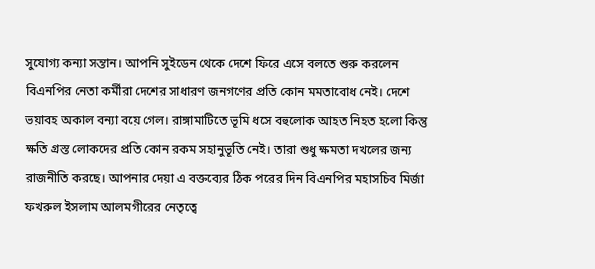সুযোগ্য কন্যা সন্তান। আপনি সুইডেন থেকে দেশে ফিরে এসে বলতে শুরু করলেন বিএনপির নেতা কর্মীরা দেশের সাধারণ জনগণের প্রতি কোন মমতাবোধ নেই। দেশে ভয়াবহ অকাল বন্যা বয়ে গেল। রাঙ্গামাটিতে ভূমি ধসে বহুলোক আহত নিহত হলো কিন্তু ক্ষতি গ্রস্ত লোকদের প্রতি কোন রকম সহানুভূতি নেই। তারা শুধু ক্ষমতা দখলের জন্য রাজনীতি করছে। আপনার দেয়া এ বক্তব্যের ঠিক পরের দিন বিএনপির মহাসচিব মির্জা ফখরুল ইসলাম আলমগীরের নেতৃত্বে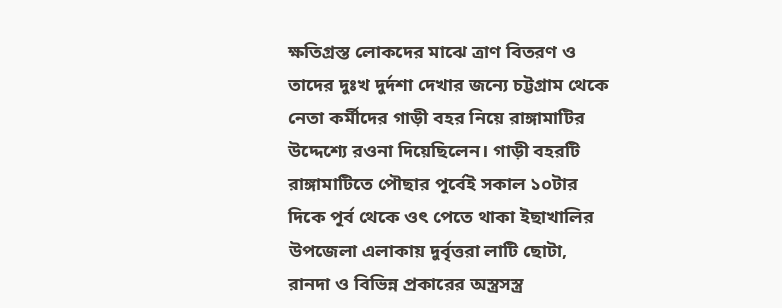ক্ষতিগ্রস্ত লোকদের মাঝে ত্রাণ বিতরণ ও তাদের দুঃখ দুর্দশা দেখার জন্যে চট্টগ্রাম থেকে নেতা কর্মীদের গাড়ী বহর নিয়ে রাঙ্গামাটির উদ্দেশ্যে রওনা দিয়েছিলেন। গাড়ী বহরটি রাঙ্গামাটিতে পৌছার পূর্বেই সকাল ১০টার দিকে পূর্ব থেকে ওৎ পেতে থাকা ইছাখালির উপজেলা এলাকায় দুর্বৃত্তরা লাটি ছোটা, রানদা ও বিভিন্ন প্রকারের অস্ত্রসস্ত্র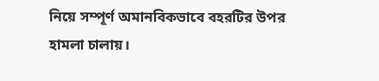নিয়ে সম্পূর্ণ অমানবিকভাবে বহরটির উপর হামলা চালায়।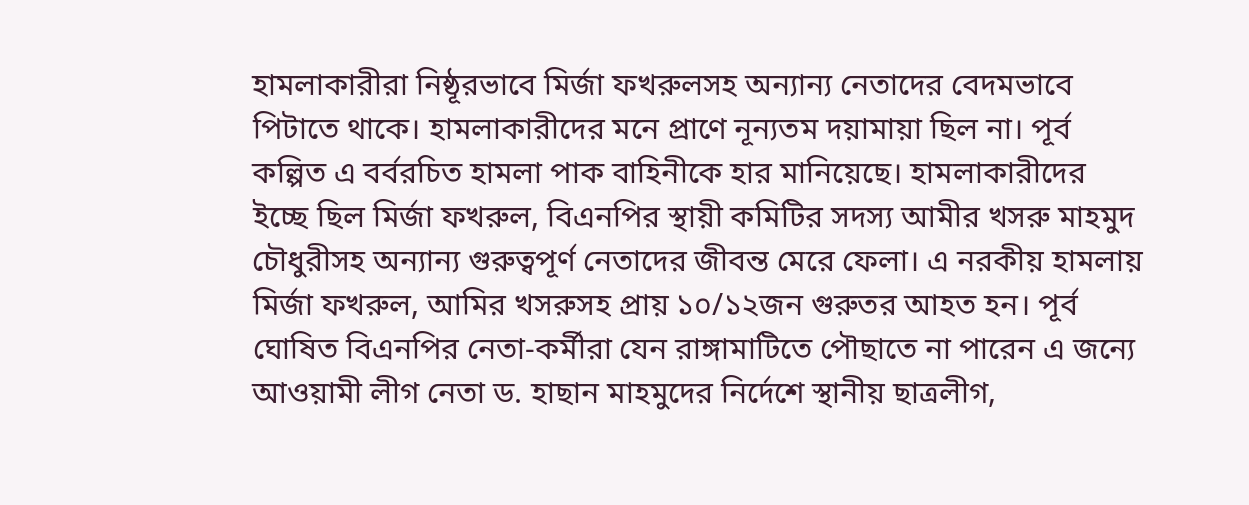হামলাকারীরা নিষ্ঠূরভাবে মির্জা ফখরুলসহ অন্যান্য নেতাদের বেদমভাবে পিটাতে থাকে। হামলাকারীদের মনে প্রাণে নূন্যতম দয়ামায়া ছিল না। পূর্ব কল্পিত এ বর্বরচিত হামলা পাক বাহিনীকে হার মানিয়েছে। হামলাকারীদের ইচ্ছে ছিল মির্জা ফখরুল, বিএনপির স্থায়ী কমিটির সদস্য আমীর খসরু মাহমুদ চৌধুরীসহ অন্যান্য গুরুত্বপূর্ণ নেতাদের জীবন্ত মেরে ফেলা। এ নরকীয় হামলায় মির্জা ফখরুল, আমির খসরুসহ প্রায় ১০/১২জন গুরুতর আহত হন। পূর্ব ঘোষিত বিএনপির নেতা-কর্মীরা যেন রাঙ্গামাটিতে পৌছাতে না পারেন এ জন্যে আওয়ামী লীগ নেতা ড. হাছান মাহমুদের নির্দেশে স্থানীয় ছাত্রলীগ,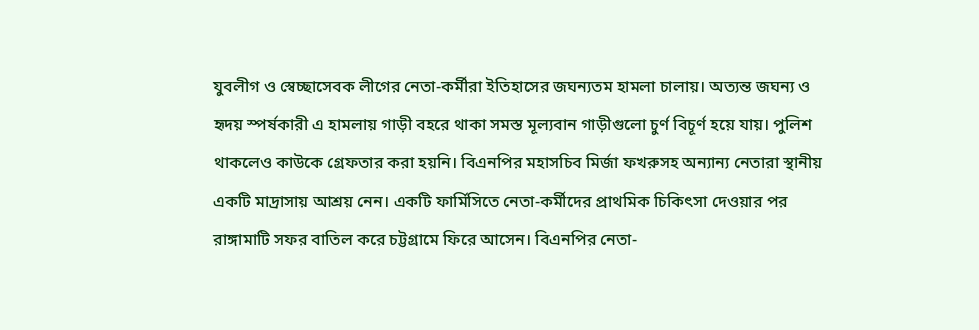যুবলীগ ও স্বেচ্ছাসেবক লীগের নেতা-কর্মীরা ইতিহাসের জঘন্যতম হামলা চালায়। অত্যন্ত জঘন্য ও হৃদয় স্পর্ষকারী এ হামলায় গাড়ী বহরে থাকা সমস্ত মূল্যবান গাড়ীগুলো চুর্ণ বিচূর্ণ হয়ে যায়। পুলিশ থাকলেও কাউকে গ্রেফতার করা হয়নি। বিএনপির মহাসচিব মির্জা ফখরুসহ অন্যান্য নেতারা স্থানীয় একটি মাদ্রাসায় আশ্রয় নেন। একটি ফার্মিসিতে নেতা-কর্মীদের প্রাথমিক চিকিৎসা দেওয়ার পর রাঙ্গামাটি সফর বাতিল করে চট্টগ্রামে ফিরে আসেন। বিএনপির নেতা-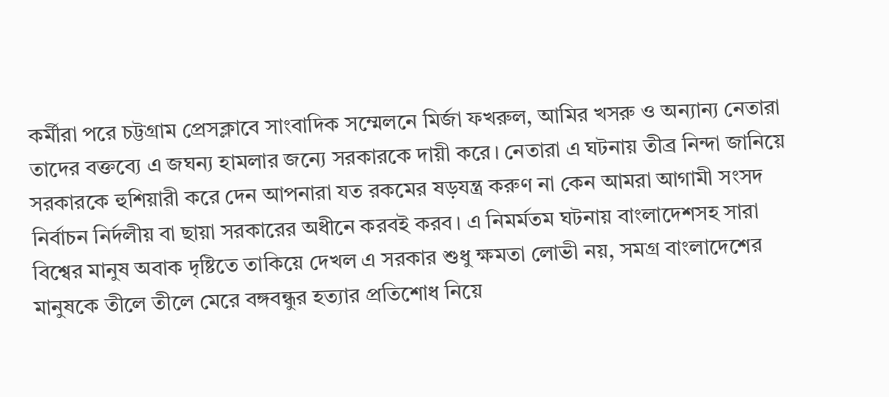কর্মীরা পরে চট্টগ্রাম প্রেসক্লাবে সাংবাদিক সম্মেলনে মির্জা ফখরুল, আমির খসরু ও অন্যান্য নেতারা তাদের বক্তব্যে এ জঘন্য হামলার জন্যে সরকারকে দায়ী করে। নেতারা এ ঘটনায় তীব্র নিন্দা জানিয়ে সরকারকে হুশিয়ারী করে দেন আপনারা যত রকমের ষড়যন্ত্র করুণ না কেন আমরা আগামী সংসদ নির্বাচন নির্দলীয় বা ছায়া সরকারের অধীনে করবই করব। এ নিমর্মতম ঘটনায় বাংলাদেশসহ সারা বিশ্বের মানুষ অবাক দৃষ্টিতে তাকিয়ে দেখল এ সরকার শুধু ক্ষমতা লোভী নয়, সমগ্র বাংলাদেশের মানুষকে তীলে তীলে মেরে বঙ্গবন্ধুর হত্যার প্রতিশোধ নিয়ে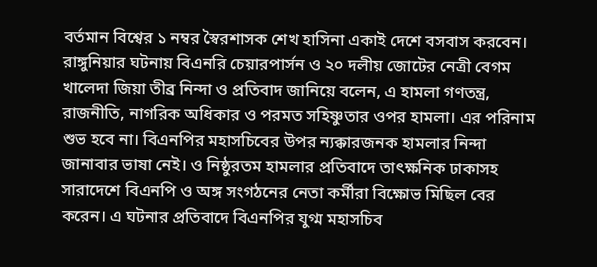বর্তমান বিশ্বের ১ নম্বর স্বৈরশাসক শেখ হাসিনা একাই দেশে বসবাস করবেন। রাঙ্গুনিয়ার ঘটনায় বিএনরি চেয়ারপার্সন ও ২০ দলীয় জোটের নেত্রী বেগম খালেদা জিয়া তীব্র নিন্দা ও প্রতিবাদ জানিয়ে বলেন, এ হামলা গণতন্ত্র, রাজনীতি, নাগরিক অধিকার ও পরমত সহিষ্ণুতার ওপর হামলা। এর পরিনাম শুভ হবে না। বিএনপির মহাসচিবের উপর ন্যক্কারজনক হামলার নিন্দা জানাবার ভাষা নেই। ও নিষ্ঠুরতম হামলার প্রতিবাদে তাৎক্ষনিক ঢাকাসহ সারাদেশে বিএনপি ও অঙ্গ সংগঠনের নেতা কর্মীরা বিক্ষোভ মিছিল বের করেন। এ ঘটনার প্রতিবাদে বিএনপির যুগ্ম মহাসচিব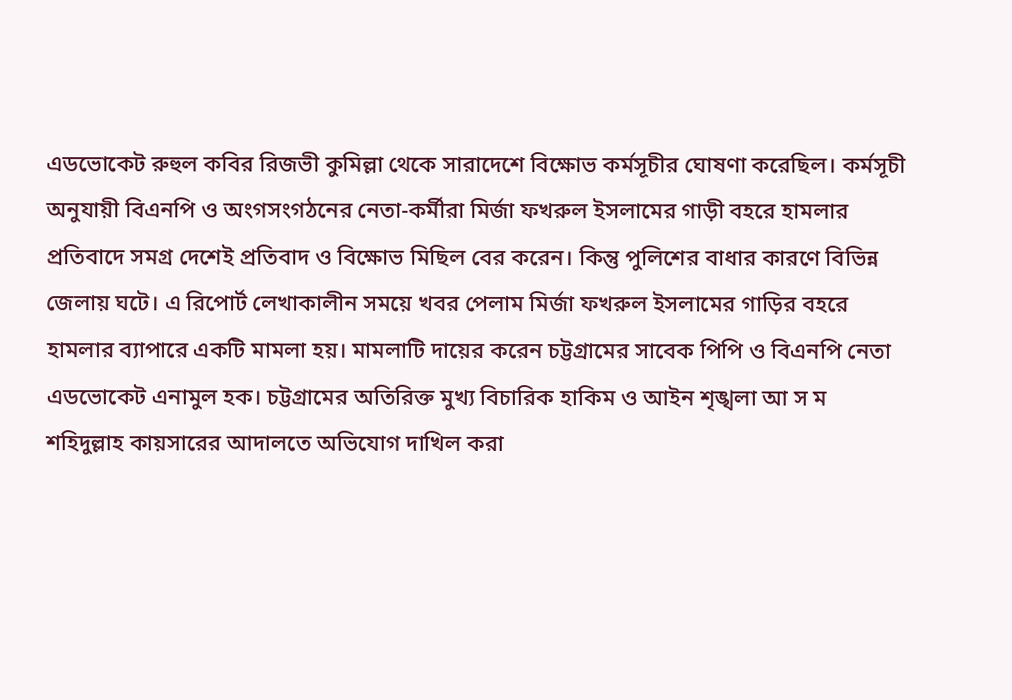এডভোকেট রুহুল কবির রিজভী কুমিল্লা থেকে সারাদেশে বিক্ষোভ কর্মসূচীর ঘোষণা করেছিল। কর্মসূচী অনুযায়ী বিএনপি ও অংগসংগঠনের নেতা-কর্মীরা মির্জা ফখরুল ইসলামের গাড়ী বহরে হামলার প্রতিবাদে সমগ্র দেশেই প্রতিবাদ ও বিক্ষোভ মিছিল বের করেন। কিন্তু পুলিশের বাধার কারণে বিভিন্ন জেলায় ঘটে। এ রিপোর্ট লেখাকালীন সময়ে খবর পেলাম মির্জা ফখরুল ইসলামের গাড়ির বহরে হামলার ব্যাপারে একটি মামলা হয়। মামলাটি দায়ের করেন চট্টগ্রামের সাবেক পিপি ও বিএনপি নেতা এডভোকেট এনামুল হক। চট্টগ্রামের অতিরিক্ত মুখ্য বিচারিক হাকিম ও আইন শৃঙ্খলা আ স ম শহিদুল্লাহ কায়সারের আদালতে অভিযোগ দাখিল করা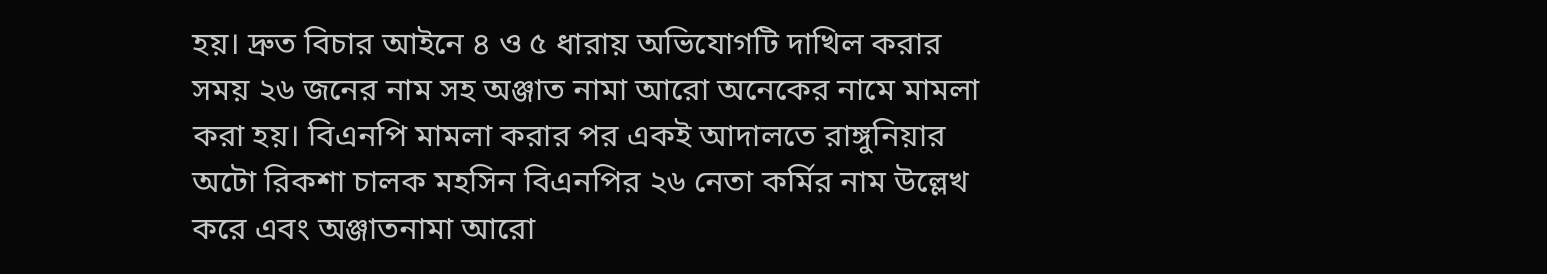হয়। দ্রুত বিচার আইনে ৪ ও ৫ ধারায় অভিযোগটি দাখিল করার সময় ২৬ জনের নাম সহ অঞ্জাত নামা আরো অনেকের নামে মামলা করা হয়। বিএনপি মামলা করার পর একই আদালতে রাঙ্গুনিয়ার অটো রিকশা চালক মহসিন বিএনপির ২৬ নেতা কর্মির নাম উল্লেখ করে এবং অঞ্জাতনামা আরো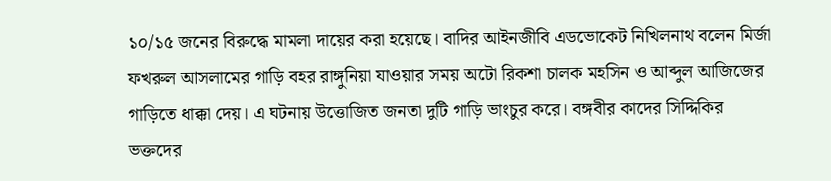১০/১৫ জনের বিরুদ্ধে মামলা দায়ের করা হয়েছে। বাদির আইনজীবি এডভোকেট নিখিলনাথ বলেন মির্জা ফখরুল আসলামের গাড়ি বহর রাঙ্গুনিয়া যাওয়ার সময় অটো রিকশা চালক মহসিন ও আব্দুল আজিজের গাড়িতে ধাক্কা দেয়। এ ঘটনায় উত্তোজিত জনতা দুটি গাড়ি ভাংচুর করে। বঙ্গবীর কাদের সিদ্দিকির ভক্তদের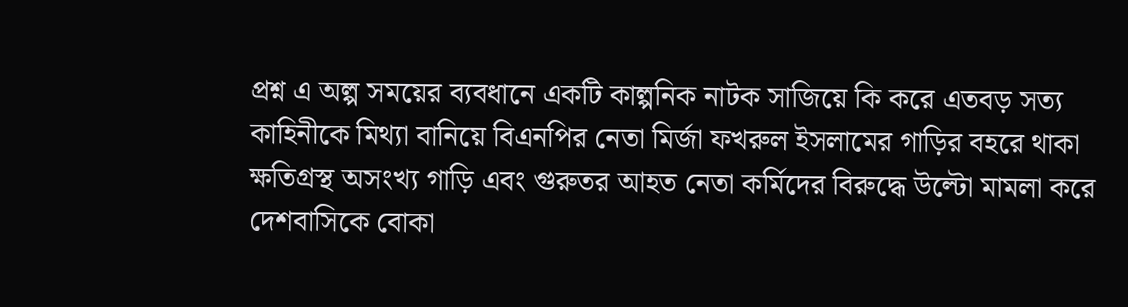প্রশ্ন এ অল্প সময়ের ব্যবধানে একটি কাল্পনিক নাটক সাজিয়ে কি করে এতবড় সত্য কাহিনীকে মিথ্যা বানিয়ে বিএনপির নেতা মির্জা ফখরুল ইসলামের গাড়ির বহরে থাকা ক্ষতিগ্রস্থ অসংখ্য গাড়ি এবং গুরুতর আহত নেতা কর্মিদের বিরুদ্ধে উল্টো মামলা করে দেশবাসিকে বোকা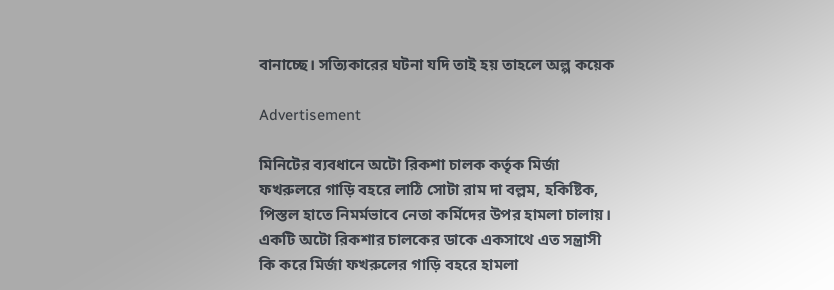বানাচ্ছে। সত্যিকারের ঘটনা যদি তাই হয় তাহলে অল্প কয়েক

Advertisement

মিনিটের ব্যবধানে অটো রিকশা চালক কর্তৃক মির্জা ফখরুলরে গাড়ি বহরে লাঠি সোটা রাম দা বল্লম, হকিষ্টিক, পিস্তল হাতে নিমর্মভাবে নেতা কর্মিদের উপর হামলা চালায়। একটি অটো রিকশার চালকের ডাকে একসাথে এত সন্ত্রাসী কি করে মির্জা ফখরুলের গাড়ি বহরে হামলা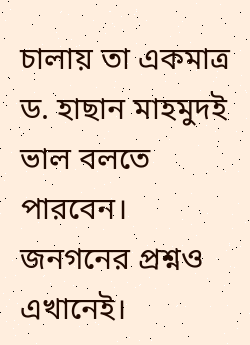চালায় তা একমাত্র ড. হাছান মাহমুদই ভাল বলতে পারবেন। জনগনের প্রশ্নও এখানেই।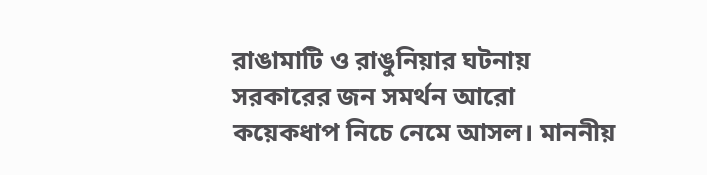রাঙামাটি ও রাঙুনিয়ার ঘটনায় সরকারের জন সমর্থন আরো কয়েকধাপ নিচে নেমে আসল। মাননীয়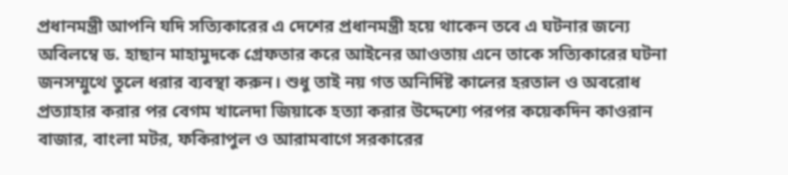প্রধানমন্ত্রী আপনি যদি সত্যিকারের এ দেশের প্রধানমন্ত্রী হয়ে থাকেন তবে এ ঘটনার জন্যে অবিলম্বে ড. হাছান মাহামুদকে গ্রেফতার করে আইনের আওতায় এনে তাকে সত্যিকারের ঘটনা জনসম্মুথে তুলে ধরার ব্যবস্থা করুন। শুধু তাই নয় গত অনির্দিষ্ট কালের হরতাল ও অবরোধ প্রত্যাহার করার পর বেগম খালেদা জিয়াকে হত্যা করার উদ্দেশ্যে পরপর কয়েকদিন কাওরান বাজার, বাংলা মটর, ফকিরাপুল ও আরামবাগে সরকারের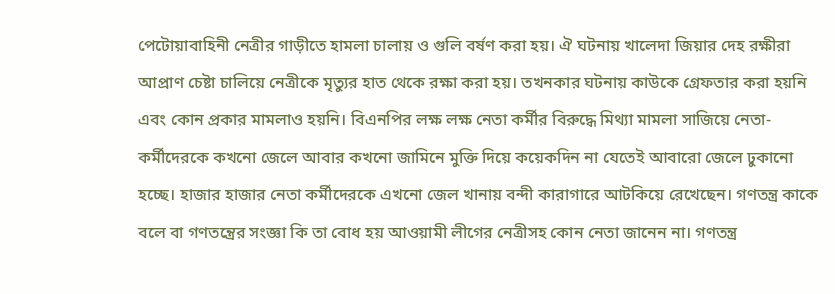পেটোয়াবাহিনী নেত্রীর গাড়ীতে হামলা চালায় ও গুলি বর্ষণ করা হয়। ঐ ঘটনায় খালেদা জিয়ার দেহ রক্ষীরা আপ্রাণ চেষ্টা চালিয়ে নেত্রীকে মৃত্যুর হাত থেকে রক্ষা করা হয়। তখনকার ঘটনায় কাউকে গ্রেফতার করা হয়নি এবং কোন প্রকার মামলাও হয়নি। বিএনপির লক্ষ লক্ষ নেতা কর্মীর বিরুদ্ধে মিথ্যা মামলা সাজিয়ে নেতা-কর্মীদেরকে কখনো জেলে আবার কখনো জামিনে মুক্তি দিয়ে কয়েকদিন না যেতেই আবারো জেলে ঢুকানো হচ্ছে। হাজার হাজার নেতা কর্মীদেরকে এখনো জেল খানায় বন্দী কারাগারে আটকিয়ে রেখেছেন। গণতন্ত্র কাকে বলে বা গণতন্ত্রের সংজ্ঞা কি তা বোধ হয় আওয়ামী লীগের নেত্রীসহ কোন নেতা জানেন না। গণতন্ত্র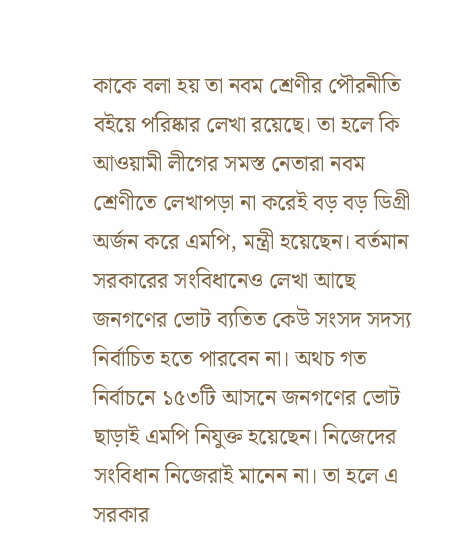কাকে বলা হয় তা নবম শ্রেণীর পৌরনীতি বইয়ে পরিষ্কার লেখা রয়েছে। তা হলে কি আওয়ামী লীগের সমস্ত নেতারা নবম শ্রেণীতে লেখাপড়া না করেই বড় বড় ডিগ্রী অর্জন করে এমপি, মন্ত্রী হয়েছেন। বর্তমান সরকারের সংবিধানেও লেখা আছে জনগণের ভোট ব্যতিত কেউ সংসদ সদস্য নির্বাচিত হতে পারবেন না। অথচ গত নির্বাচনে ১৫৩টি আসনে জনগণের ভোট ছাড়াই এমপি নিযুক্ত হয়েছেন। নিজেদের সংবিধান নিজেরাই মানেন না। তা হলে এ সরকার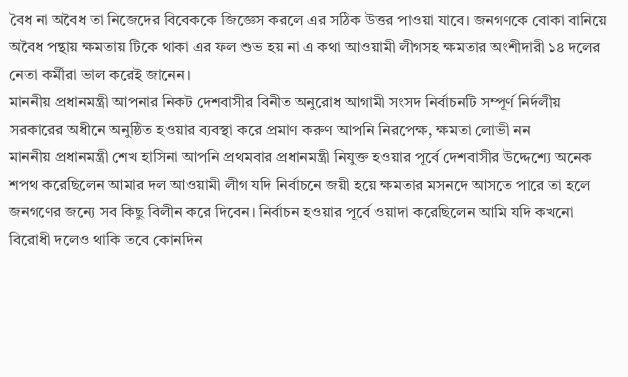বৈধ না অবৈধ তা নিজেদের বিবেককে জিজ্ঞেস করলে এর সঠিক উত্তর পাওয়া যাবে। জনগণকে বোকা বানিয়ে অবৈধ পন্থায় ক্ষমতায় টিকে থাকা এর ফল শুভ হয় না এ কথা আওয়ামী লীগসহ ক্ষমতার অংশীদারী ১৪ দলের নেতা কর্মীরা ভাল করেই জানেন।
মাননীয় প্রধানমন্ত্রী আপনার নিকট দেশবাসীর বিনীত অনুরোধ আগামী সংসদ নির্বাচনটি সম্পূর্ণ নির্দলীয় সরকারের অধীনে অনুষ্ঠিত হওয়ার ব্যবস্থা করে প্রমাণ করুণ আপনি নিরপেক্ষ, ক্ষমতা লোভী নন
মাননীয় প্রধানমন্ত্রী শেখ হাসিনা আপনি প্রথমবার প্রধানমন্ত্রী নিযুক্ত হওয়ার পূর্বে দেশবাসীর উদ্দেশ্যে অনেক শপথ করেছিলেন আমার দল আওয়ামী লীগ যদি নির্বাচনে জয়ী হয়ে ক্ষমতার মসনদে আসতে পারে তা হলে জনগণের জন্যে সব কিছু বিলীন করে দিবেন। নির্বাচন হওয়ার পূর্বে ওয়াদা করেছিলেন আমি যদি কখনো বিরোধী দলেও থাকি তবে কোনদিন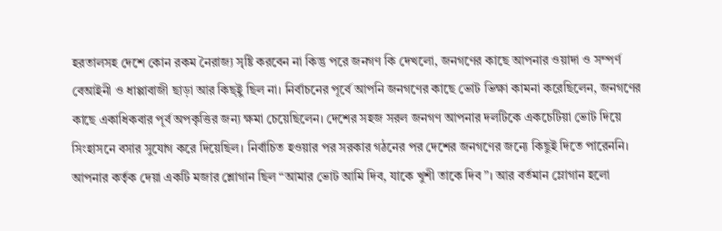হরতালসহ দেশে কোন রকম নৈরাজ্য সৃষ্টি করবেন না কিন্তু পরে জনগণ কি দেখলো, জনগণের কাছে আপনার ওয়াদা ও সম্পর্ণ বেআইনী ও ধাপ্পাবাজী ছাড়া আর কিছ্ইু ছিল না। নির্বাচনের পূর্বে আপনি জনগণের কাছে ভোট ভিক্ষা কামনা করেছিলেন, জনগণের কাছে একাধিকবার পূর্ব অপকৃত্তির জন্য ক্ষমা চেয়েছিলেন। দেশের সহজ সরল জনগণ আপনার দলটিকে একচেটিয়া ভোট দিয়ে সিংহাসনে বসার সুযোগ করে দিয়েছিল। নির্বাচিত হওয়ার পর সরকার গঠনের পর দেশের জনগণের জন্যে কিছুই দিতে পারেননি। আপনার কর্তৃক দেয়া একটি মজার শ্লোগান ছিল “আমার ভোট আমি দিব, যাকে খুশী তাকে দিব”। আর বর্তমান ম্লোগান হলো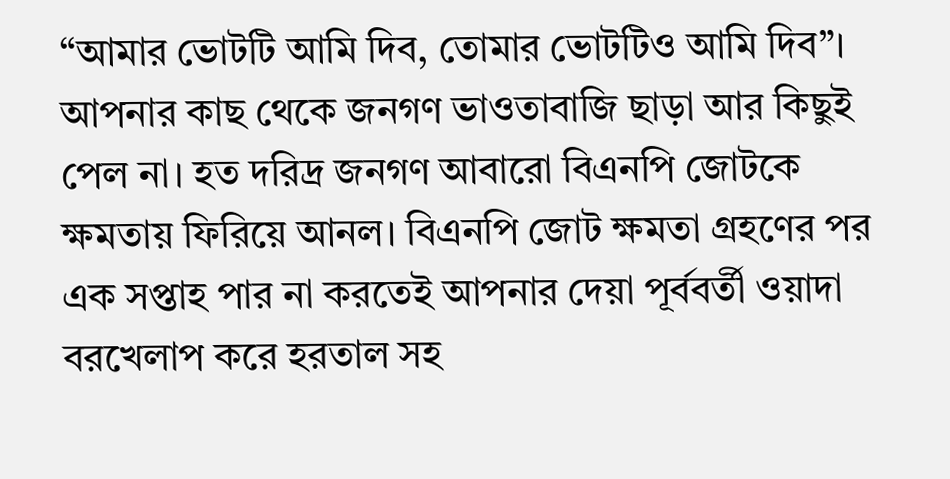“আমার ভোটটি আমি দিব, তোমার ভোটটিও আমি দিব”। আপনার কাছ থেকে জনগণ ভাওতাবাজি ছাড়া আর কিছুই পেল না। হত দরিদ্র জনগণ আবারো বিএনপি জোটকে ক্ষমতায় ফিরিয়ে আনল। বিএনপি জোট ক্ষমতা গ্রহণের পর এক সপ্তাহ পার না করতেই আপনার দেয়া পূর্ববর্তী ওয়াদা বরখেলাপ করে হরতাল সহ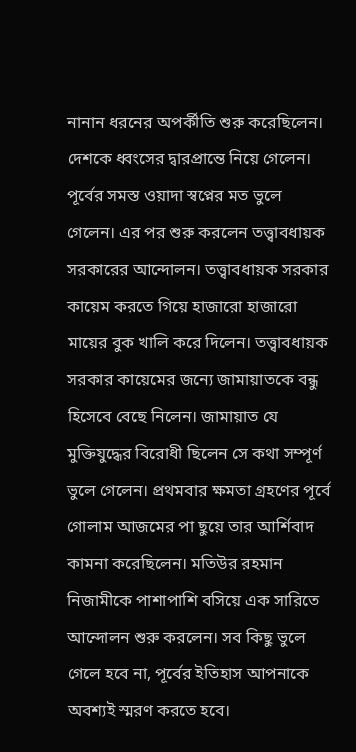নানান ধরনের অপর্কীতি শুরু করেছিলেন। দেশকে ধ্বংসের দ্বারপ্রান্তে নিয়ে গেলেন। পূর্বের সমস্ত ওয়াদা স্বপ্নের মত ভুলে গেলেন। এর পর শুরু করলেন তত্ত্বাবধায়ক সরকারের আন্দোলন। তত্ত্বাবধায়ক সরকার কায়েম করতে গিয়ে হাজারো হাজারো মায়ের বুক খালি করে দিলেন। তত্ত্বাবধায়ক সরকার কায়েমের জন্যে জামায়াতকে বন্ধু হিসেবে বেছে নিলেন। জামায়াত যে মুক্তিযুদ্ধের বিরোধী ছিলেন সে কথা সম্পূর্ণ ভুলে গেলেন। প্রথমবার ক্ষমতা গ্রহণের পূর্বে গোলাম আজমের পা ছুয়ে তার আর্শিবাদ কামনা করেছিলেন। মতিউর রহমান নিজামীকে পাশাপাশি বসিয়ে এক সারিতে আন্দোলন শুরু করলেন। সব কিছু ভুলে গেলে হবে না, পূর্বের ইতিহাস আপনাকে অবশ্যই স্মরণ করতে হবে।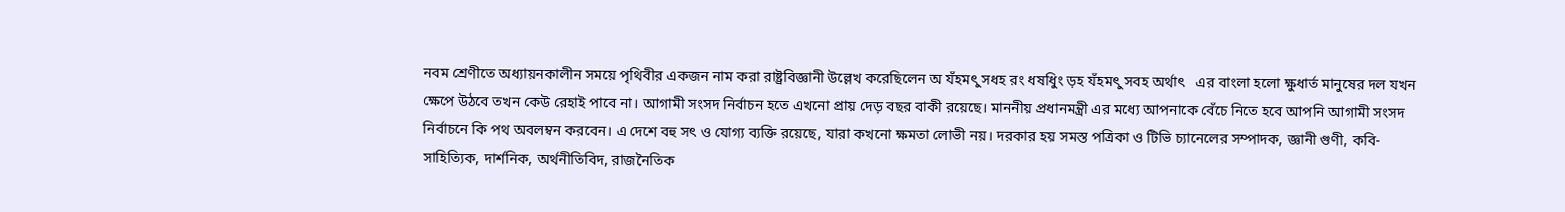নবম শ্রেণীতে অধ্যায়নকালীন সময়ে পৃথিবীর একজন নাম করা রাষ্ট্রবিজ্ঞানী উল্লেখ করেছিলেন অ যঁহমৎু সধহ রং ধষধিুং ড়হ যঁহমৎু সবহ অর্থাৎ   এর বাংলা হলো ক্ষুধার্ত মানুষের দল যখন ক্ষেপে উঠবে তখন কেউ রেহাই পাবে না। আগামী সংসদ নির্বাচন হতে এখনো প্রায় দেড় বছর বাকী রয়েছে। মাননীয় প্রধানমন্ত্রী এর মধ্যে আপনাকে বেঁচে নিতে হবে আপনি আগামী সংসদ নির্বাচনে কি পথ অবলম্বন করবেন। এ দেশে বহু সৎ ও যোগ্য ব্যক্তি রয়েছে, যারা কখনো ক্ষমতা লোভী নয়। দরকার হয় সমস্ত পত্রিকা ও টিভি চ্যানেলের সম্পাদক, জ্ঞানী গুণী, কবি-সাহিত্যিক, দার্শনিক, অর্থনীতিবিদ, রাজনৈতিক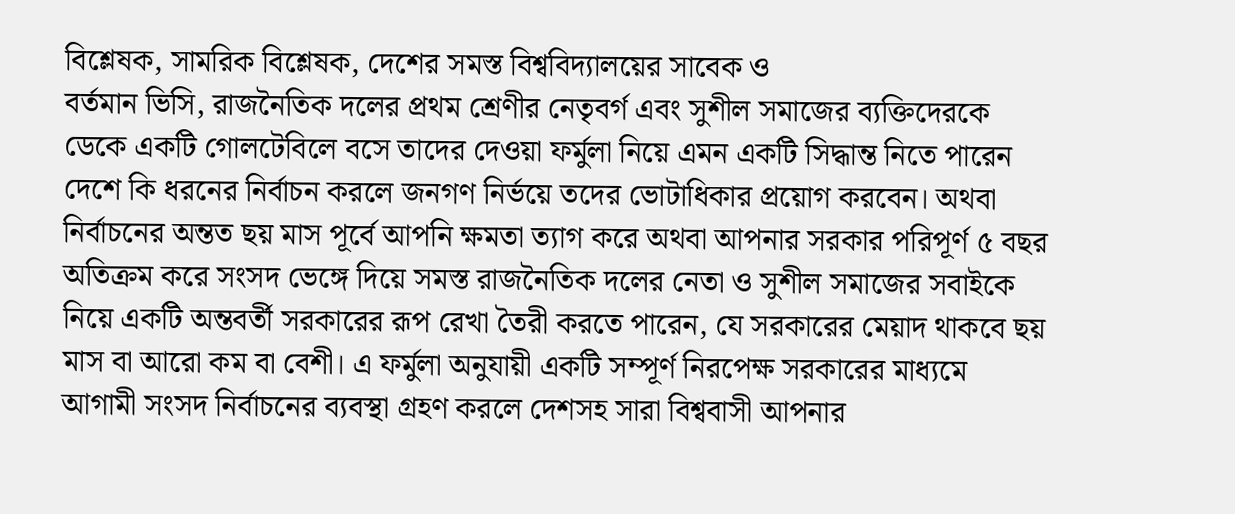বিশ্লেষক, সামরিক বিশ্লেষক, দেশের সমস্ত বিশ্ববিদ্যালয়ের সাবেক ও
বর্তমান ভিসি, রাজনৈতিক দলের প্রথম শ্রেণীর নেতৃবর্গ এবং সুশীল সমাজের ব্যক্তিদেরকে ডেকে একটি গোলটেবিলে বসে তাদের দেওয়া ফর্মুলা নিয়ে এমন একটি সিদ্ধান্ত নিতে পারেন দেশে কি ধরনের নির্বাচন করলে জনগণ নির্ভয়ে তদের ভোটাধিকার প্রয়োগ করবেন। অথবা নির্বাচনের অন্তত ছয় মাস পূর্বে আপনি ক্ষমতা ত্যাগ করে অথবা আপনার সরকার পরিপূর্ণ ৫ বছর অতিক্রম করে সংসদ ভেঙ্গে দিয়ে সমস্ত রাজনৈতিক দলের নেতা ও সুশীল সমাজের সবাইকে নিয়ে একটি অন্তবর্তী সরকারের রূপ রেখা তৈরী করতে পারেন, যে সরকারের মেয়াদ থাকবে ছয় মাস বা আরো কম বা বেশী। এ ফর্মুলা অনুযায়ী একটি সম্পূর্ণ নিরপেক্ষ সরকারের মাধ্যমে আগামী সংসদ নির্বাচনের ব্যবস্থা গ্রহণ করলে দেশসহ সারা বিশ্ববাসী আপনার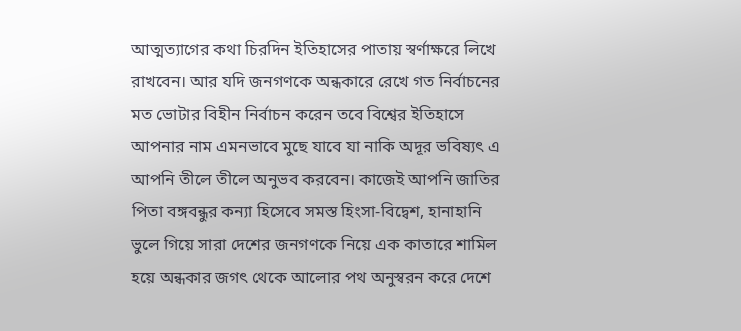আত্মত্যাগের কথা চিরদিন ইতিহাসের পাতায় স্বর্ণাক্ষরে লিখে রাখবেন। আর যদি জনগণকে অন্ধকারে রেখে গত নির্বাচনের মত ভোটার বিহীন নির্বাচন করেন তবে বিশ্বের ইতিহাসে আপনার নাম এমনভাবে মুছে যাবে যা নাকি অদূর ভবিষ্যৎ এ আপনি তীলে তীলে অনুভব করবেন। কাজেই আপনি জাতির পিতা বঙ্গবন্ধুর কন্যা হিসেবে সমস্ত হিংসা-বিদ্বেশ, হানাহানি ভুলে গিয়ে সারা দেশের জনগণকে নিয়ে এক কাতারে শামিল হয়ে অন্ধকার জগৎ থেকে আলোর পথ অনুস্বরন করে দেশে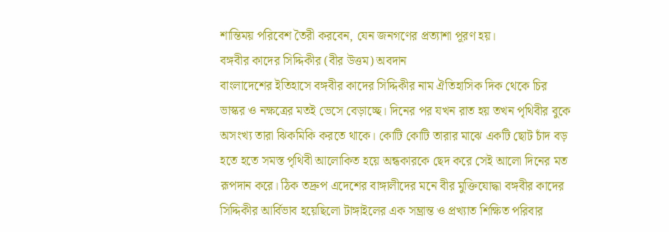শান্তিময় পরিবেশ তৈরী করবেন, যেন জনগণের প্রত্যাশা পূরণ হয়।
বঙ্গবীর কাদের সিদ্দিকীর (বীর উত্তম) অবদান
বাংলাদেশের ইতিহাসে বঙ্গবীর কাদের সিদ্দিকীর নাম ঐতিহাসিক দিক থেকে চির ভাস্কর ও নক্ষত্রের মতই ভেসে বেড়াচ্ছে। দিনের পর যখন রাত হয় তখন পৃথিবীর বুকে অসংখ্য তারা ঝিকমিকি করতে থাকে। কোটি কোটি তারার মাঝে একটি ছোট চাঁদ বড় হতে হতে সমস্ত পৃথিবী আলোকিত হয়ে অন্ধকারকে ছেদ করে সেই আলো দিনের মত রূপদান করে। ঠিক তদ্রুপ এদেশের বাঙ্গালীদের মনে বীর মুক্তিযোদ্ধা বঙ্গবীর কাদের সিদ্দিকীর আর্বিভাব হয়েছিলো টাঙ্গাইলের এক সম্ভ্রান্ত ও প্রখ্যাত শিক্ষিত পরিবার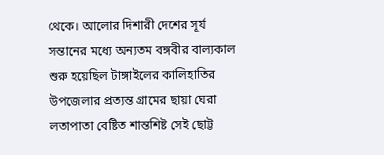থেকে। আলোর দিশারী দেশের সূর্য সন্তানের মধ্যে অন্যতম বঙ্গবীর বাল্যকাল শুরু হয়েছিল টাঙ্গাইলের কালিহাতির উপজেলার প্রত্যন্ত গ্রামের ছায়া ঘেরা লতাপাতা বেষ্টিত শান্তশিষ্ট সেই ছোট্ট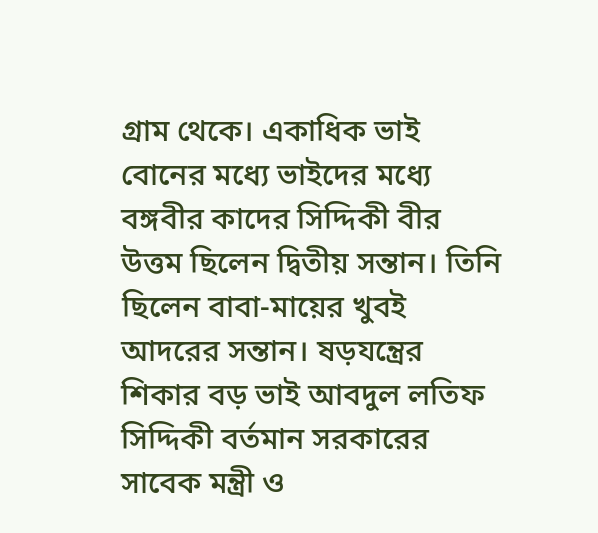গ্রাম থেকে। একাধিক ভাই বোনের মধ্যে ভাইদের মধ্যে বঙ্গবীর কাদের সিদ্দিকী বীর উত্তম ছিলেন দ্বিতীয় সন্তান। তিনি ছিলেন বাবা-মায়ের খুবই আদরের সন্তান। ষড়যন্ত্রের শিকার বড় ভাই আবদুল লতিফ সিদ্দিকী বর্তমান সরকারের সাবেক মন্ত্রী ও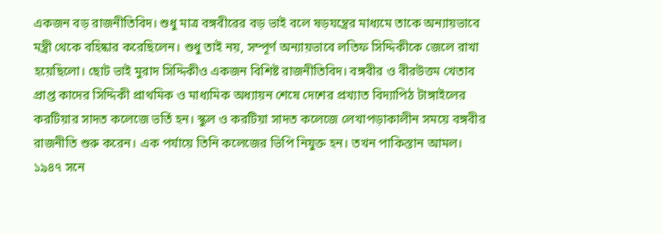একজন বড় রাজনীতিবিদ। শুধু মাত্র বঙ্গবীরের বড় ভাই বলে ষড়যন্ত্রের মাধ্যমে তাকে অন্যায়ভাবে মন্ত্রী থেকে বহিষ্কার করেছিলেন। শুধু তাই নয়, সম্পূর্ণ অন্যায়ভাবে লতিফ সিদ্দিকীকে জেলে রাখা হয়েছিলো। ছোট ভাই মুরাদ সিদ্দিকীও একজন বিশিষ্ট রাজনীতিবিদ। বঙ্গবীর ও বীরউত্তম খেতাব প্রাপ্ত কাদের সিদ্দিকী প্রাথমিক ও মাধ্যমিক অধ্যায়ন শেষে দেশের প্রখ্যাত বিদ্যাপিঠ টাঙ্গাইলের করটিয়ার সাদত কলেজে ভর্তি হন। স্কুল ও করটিয়া সাদত কলেজে লেখাপড়াকালীন সময়ে বঙ্গবীর রাজনীতি শুরু করেন। এক পর্যায়ে তিনি কলেজের ভিপি নিযুক্ত হন। তখন পাকিস্তান আমল। ১৯৪৭ সনে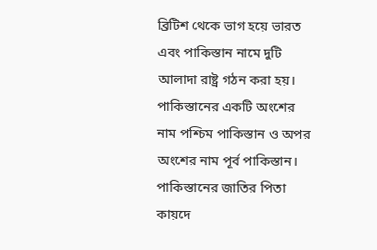ব্রিটিশ থেকে ভাগ হয়ে ভারত এবং পাকিস্তান নামে দুটি আলাদা রাষ্ট্র গঠন করা হয়। পাকিস্তানের একটি অংশের নাম পশ্চিম পাকিস্তান ও অপর অংশের নাম পূর্ব পাকিস্তান। পাকিস্তানের জাতির পিতা কায়দে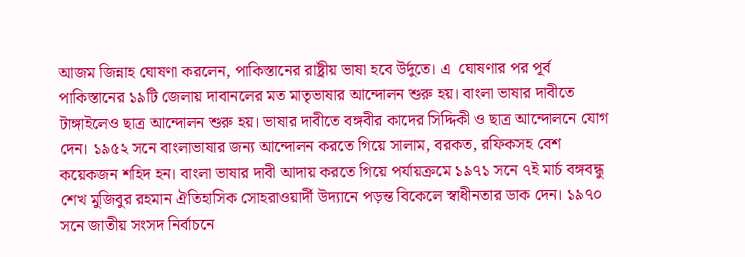আজম জিন্নাহ ঘোষণা করলেন, পাকিস্তানের রাষ্ট্রীয় ভাষা হবে উর্দুতে। এ  ঘোষণার পর পূর্ব পাকিস্তানের ১৯টি জেলায় দাবানলের মত মাতৃভাষার আন্দোলন শুরু হয়। বাংলা ভাষার দাবীতে টাঙ্গাইলেও ছাত্র আন্দোলন শুরু হয়। ভাষার দাবীতে বঙ্গবীর কাদের সিদ্দিকী ও ছাত্র আন্দোলনে যোগ দেন। ১৯৫২ সনে বাংলাভাষার জন্য আন্দোলন করতে গিয়ে সালাম, বরকত, রফিকসহ বেশ কয়েকজন শহিদ হন। বাংলা ভাষার দাবী আদায় করতে গিয়ে পর্যায়ক্রমে ১৯৭১ সনে ৭ই মার্চ বঙ্গবন্ধু শেখ মুজিবুর রহমান ঐতিহাসিক সোহরাওয়ার্দী উদ্যানে পড়ন্ত বিকেলে স্বাধীনতার ডাক দেন। ১৯৭০ সনে জাতীয় সংসদ নির্বাচনে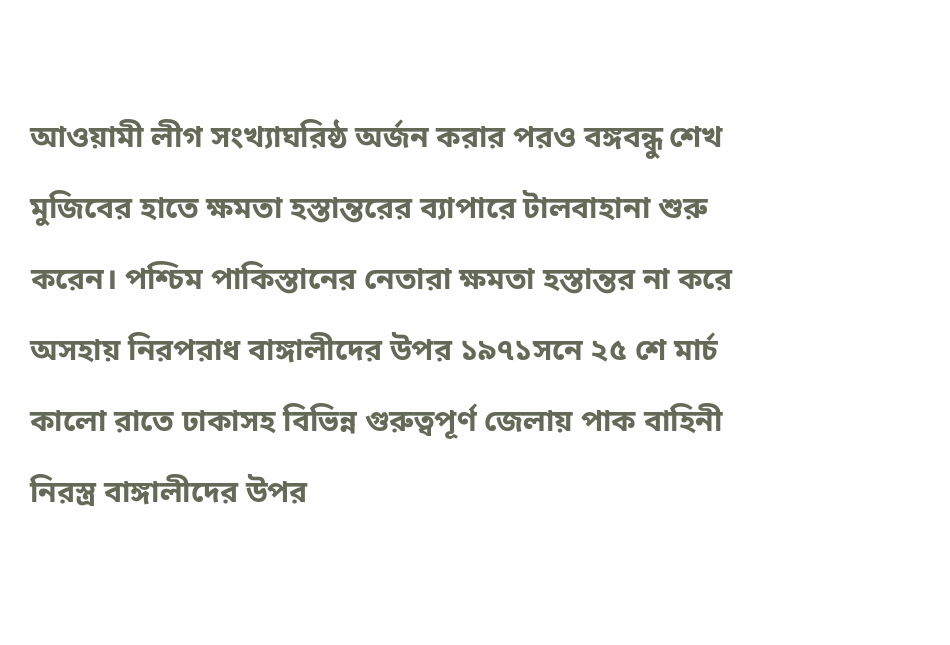আওয়ামী লীগ সংখ্যাঘরিষ্ঠ অর্জন করার পরও বঙ্গবন্ধু শেখ মুজিবের হাতে ক্ষমতা হস্তান্তরের ব্যাপারে টালবাহানা শুরু করেন। পশ্চিম পাকিস্তানের নেতারা ক্ষমতা হস্তান্তর না করে অসহায় নিরপরাধ বাঙ্গালীদের উপর ১৯৭১সনে ২৫ শে মার্চ কালো রাতে ঢাকাসহ বিভিন্ন গুরুত্বপূর্ণ জেলায় পাক বাহিনী নিরস্ত্র বাঙ্গালীদের উপর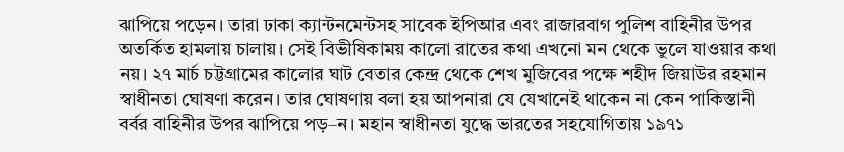ঝাপিয়ে পড়েন। তারা ঢাকা ক্যান্টনমেন্টসহ সাবেক ইপিআর এবং রাজারবাগ পুলিশ বাহিনীর উপর অতর্কিত হামলায় চালায়। সেই বিভীষিকাময় কালো রাতের কথা এখনো মন থেকে ভুলে যাওয়ার কথা নয়। ২৭ মার্চ চট্টগ্রামের কালোর ঘাট বেতার কেন্দ্র থেকে শেখ মুজিবের পক্ষে শহীদ জিয়াউর রহমান স্বাধীনতা ঘোষণা করেন। তার ঘোষণায় বলা হয় আপনারা যে যেখানেই থাকেন না কেন পাকিস্তানী বর্বর বাহিনীর উপর ঝাপিয়ে পড়–ন। মহান স্বাধীনতা যুদ্ধে ভারতের সহযোগিতায় ১৯৭১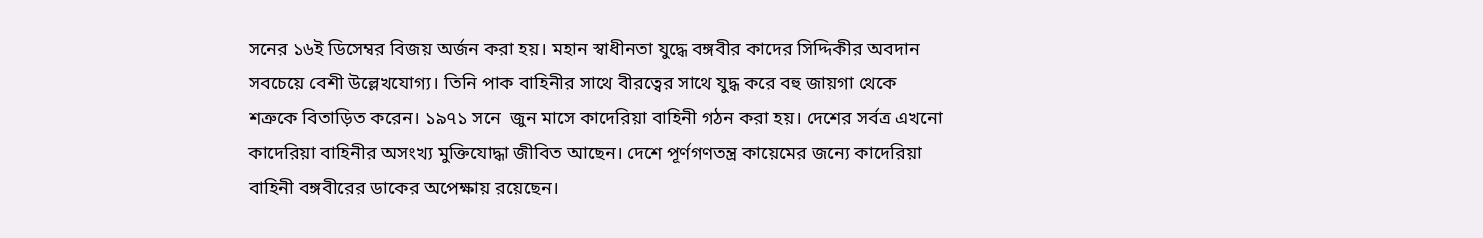সনের ১৬ই ডিসেম্বর বিজয় অর্জন করা হয়। মহান স্বাধীনতা যুদ্ধে বঙ্গবীর কাদের সিদ্দিকীর অবদান সবচেয়ে বেশী উল্লেখযোগ্য। তিনি পাক বাহিনীর সাথে বীরত্বের সাথে যুদ্ধ করে বহু জায়গা থেকে শত্রুকে বিতাড়িত করেন। ১৯৭১ সনে  জুন মাসে কাদেরিয়া বাহিনী গঠন করা হয়। দেশের সর্বত্র এখনো কাদেরিয়া বাহিনীর অসংখ্য মুক্তিযোদ্ধা জীবিত আছেন। দেশে পূর্ণগণতন্ত্র কায়েমের জন্যে কাদেরিয়া বাহিনী বঙ্গবীরের ডাকের অপেক্ষায় রয়েছেন।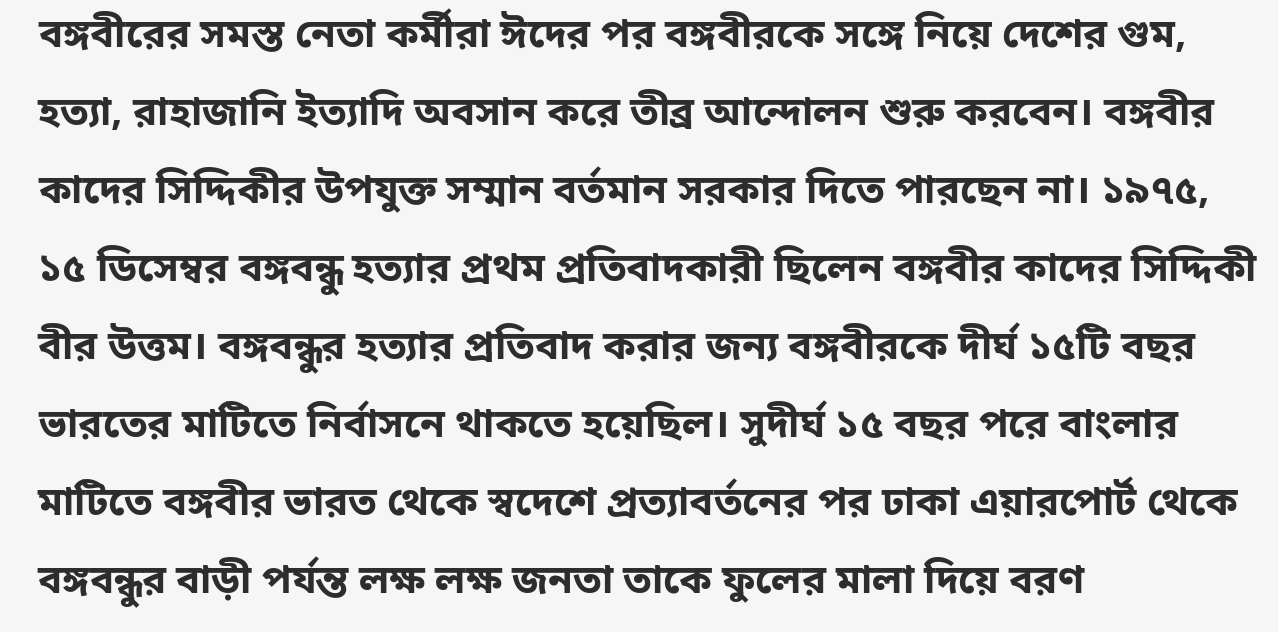বঙ্গবীরের সমস্ত নেতা কর্মীরা ঈদের পর বঙ্গবীরকে সঙ্গে নিয়ে দেশের গুম, হত্যা, রাহাজানি ইত্যাদি অবসান করে তীব্র আন্দোলন শুরু করবেন। বঙ্গবীর কাদের সিদ্দিকীর উপযুক্ত সম্মান বর্তমান সরকার দিতে পারছেন না। ১৯৭৫, ১৫ ডিসেম্বর বঙ্গবন্ধু হত্যার প্রথম প্রতিবাদকারী ছিলেন বঙ্গবীর কাদের সিদ্দিকী বীর উত্তম। বঙ্গবন্ধুর হত্যার প্রতিবাদ করার জন্য বঙ্গবীরকে দীর্ঘ ১৫টি বছর ভারতের মাটিতে নির্বাসনে থাকতে হয়েছিল। সুদীর্ঘ ১৫ বছর পরে বাংলার মাটিতে বঙ্গবীর ভারত থেকে স্বদেশে প্রত্যাবর্তনের পর ঢাকা এয়ারপোর্ট থেকে বঙ্গবন্ধুর বাড়ী পর্যন্ত লক্ষ লক্ষ জনতা তাকে ফুলের মালা দিয়ে বরণ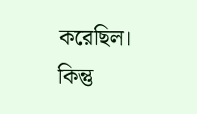করেছিল। কিন্তু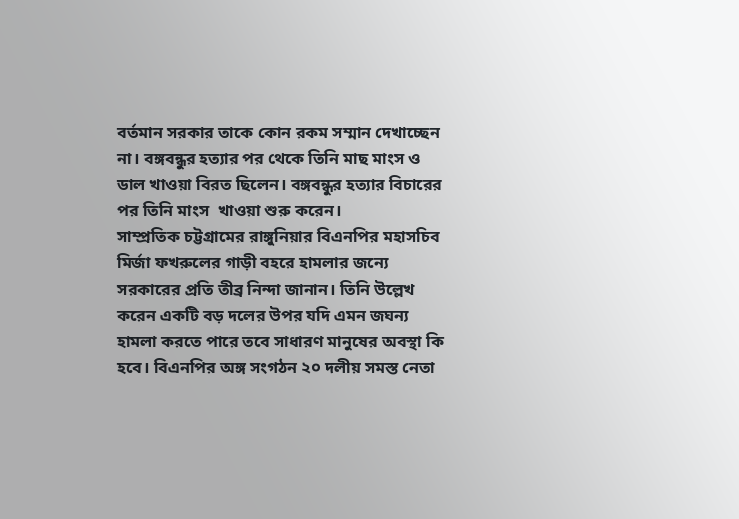বর্তমান সরকার তাকে কোন রকম সম্মান দেখাচ্ছেন না। বঙ্গবন্ধুর হত্যার পর থেকে তিনি মাছ মাংস ও ডাল খাওয়া বিরত ছিলেন। বঙ্গবন্ধুর হত্যার বিচারের পর তিনি মাংস  খাওয়া শুরু করেন।
সাম্প্রতিক চট্টগ্রামের রাঙ্গুনিয়ার বিএনপির মহাসচিব মির্জা ফখরুলের গাড়ী বহরে হামলার জন্যে সরকারের প্রতি তীব্র নিন্দা জানান। তিনি উল্লেখ করেন একটি বড় দলের উপর যদি এমন জঘন্য হামলা করতে পারে তবে সাধারণ মানুষের অবস্থা কি হবে। বিএনপির অঙ্গ সংগঠন ২০ দলীয় সমস্ত নেতা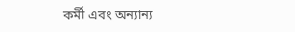কর্মী এবং অন্যান্য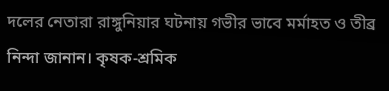দলের নেতারা রাঙ্গুনিয়ার ঘটনায় গভীর ভাবে মর্মাহত ও তীব্র নিন্দা জানান। কৃষক-শ্রমিক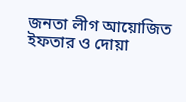জনতা লীগ আয়োজিত ইফতার ও দোয়া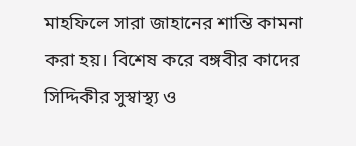মাহফিলে সারা জাহানের শান্তি কামনা করা হয়। বিশেষ করে বঙ্গবীর কাদের সিদ্দিকীর সুস্বাস্থ্য ও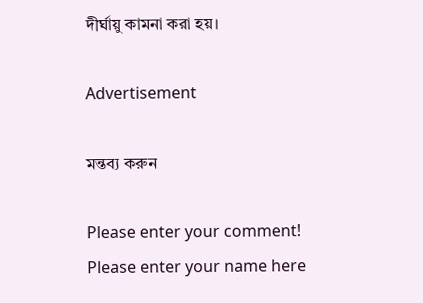দীর্ঘায়ু কামনা করা হয়।

Advertisement

মন্তব্য করুন

Please enter your comment!
Please enter your name here